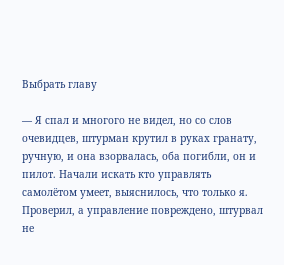Выбрать главу

— Я спал и многого не видел, но со слов очевидцев, штурман крутил в руках гранату, ручную, и она взорвалась, оба погибли, он и пилот. Начали искать кто управлять самолётом умеет, выяснилось, что только я. Проверил, а управление повреждено, штурвал не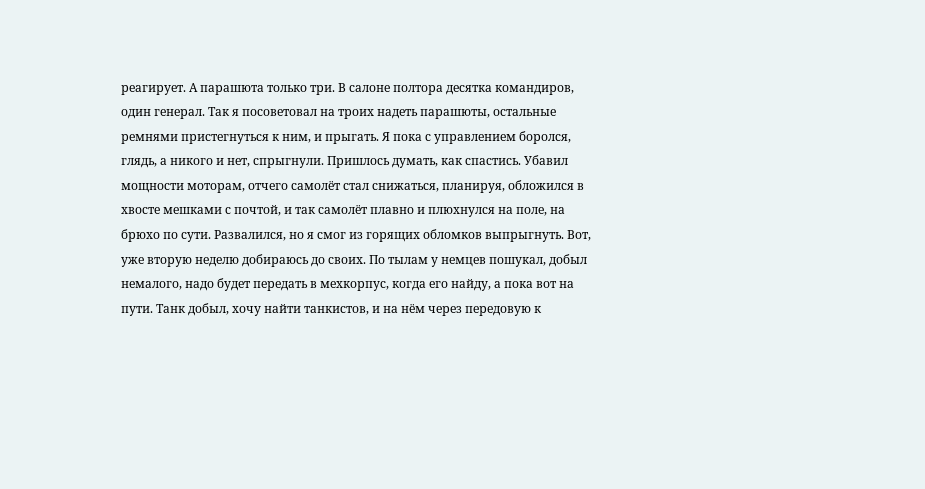реагирует. А парашюта только три. В салоне полтора десятка командиров, один генерал. Так я посоветовал на троих надеть парашюты, остальные ремнями пристегнуться к ним, и прыгать. Я пока с управлением боролся, глядь, а никого и нет, спрыгнули. Пришлось думать, как спастись. Убавил мощности моторам, отчего самолёт стал снижаться, планируя, обложился в хвосте мешками с почтой, и так самолёт плавно и плюхнулся на поле, на брюхо по сути. Развалился, но я смог из горящих обломков выпрыгнуть. Вот, уже вторую неделю добираюсь до своих. По тылам у немцев пошукал, добыл немалого, надо будет передать в мехкорпус, когда его найду, а пока вот на пути. Танк добыл, хочу найти танкистов, и на нём через передовую к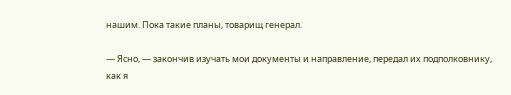нашим. Пока такие планы, товарищ генерал.

— Ясно, — закончив изучать мои документы и направление, передал их подполковнику, как я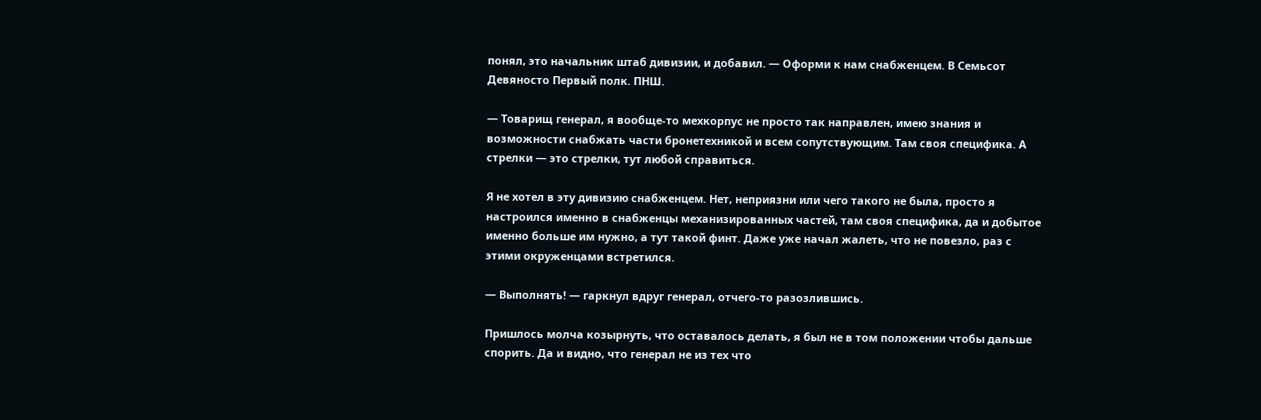понял, это начальник штаб дивизии, и добавил. — Оформи к нам снабженцем. В Семьсот Девяносто Первый полк. ПНШ.

— Товарищ генерал, я вообще-то мехкорпус не просто так направлен, имею знания и возможности снабжать части бронетехникой и всем сопутствующим. Там своя специфика. А стрелки — это стрелки, тут любой справиться.

Я не хотел в эту дивизию снабженцем. Нет, неприязни или чего такого не была, просто я настроился именно в снабженцы механизированных частей, там своя специфика, да и добытое именно больше им нужно, а тут такой финт. Даже уже начал жалеть, что не повезло, раз с этими окруженцами встретился.

— Выполнять! — гаркнул вдруг генерал, отчего-то разозлившись.

Пришлось молча козырнуть, что оставалось делать, я был не в том положении чтобы дальше спорить. Да и видно, что генерал не из тех что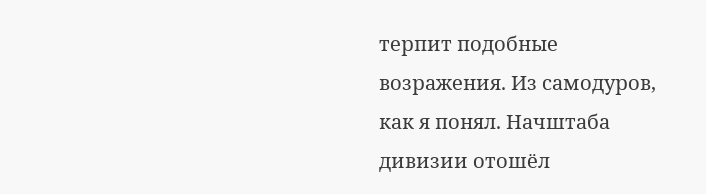терпит подобные возражения. Из самодуров, как я понял. Начштаба дивизии отошёл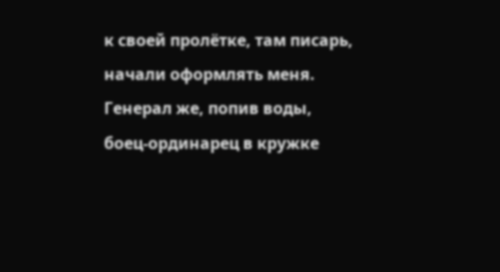к своей пролётке, там писарь, начали оформлять меня. Генерал же, попив воды, боец-ординарец в кружке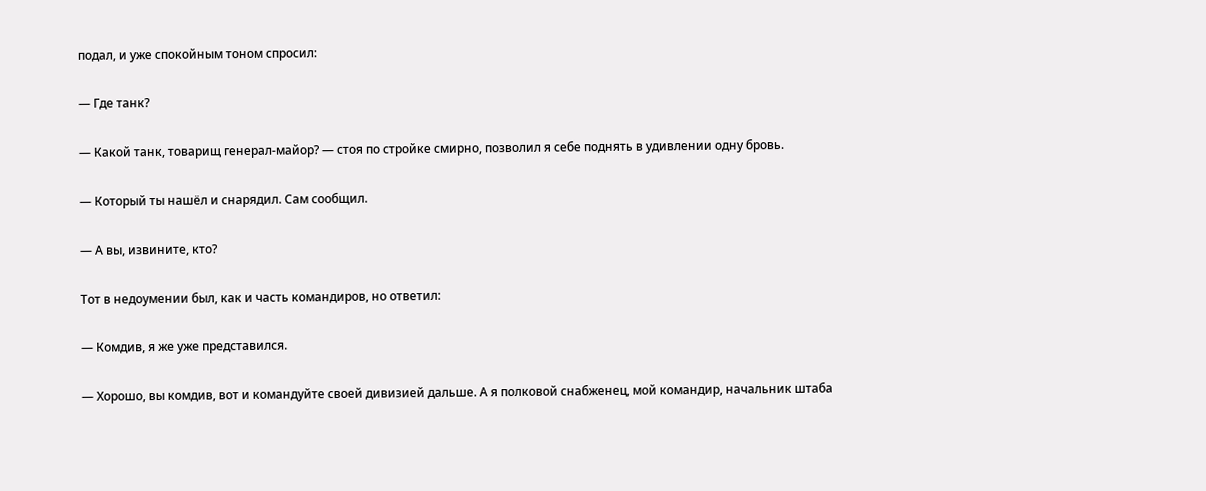подал, и уже спокойным тоном спросил:

— Где танк?

— Какой танк, товарищ генерал-майор? — стоя по стройке смирно, позволил я себе поднять в удивлении одну бровь.

— Который ты нашёл и снарядил. Сам сообщил.

— А вы, извините, кто?

Тот в недоумении был, как и часть командиров, но ответил:

— Комдив, я же уже представился.

— Хорошо, вы комдив, вот и командуйте своей дивизией дальше. А я полковой снабженец, мой командир, начальник штаба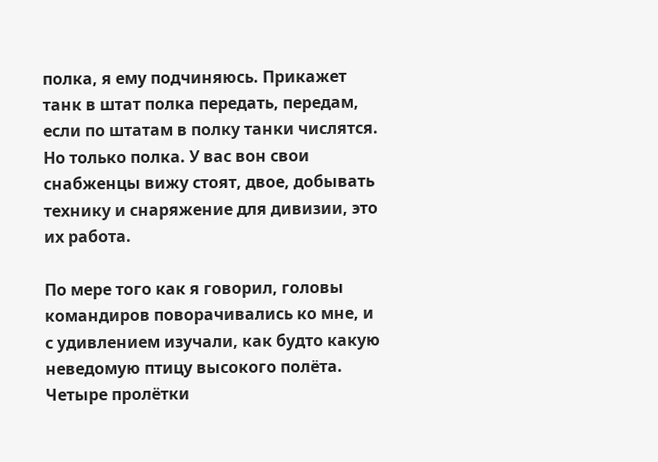полка, я ему подчиняюсь. Прикажет танк в штат полка передать, передам, если по штатам в полку танки числятся. Но только полка. У вас вон свои снабженцы вижу стоят, двое, добывать технику и снаряжение для дивизии, это их работа.

По мере того как я говорил, головы командиров поворачивались ко мне, и с удивлением изучали, как будто какую неведомую птицу высокого полёта. Четыре пролётки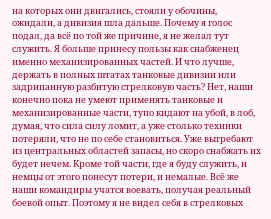на которых они двигались, стояли у обочины, ожидали, а дивизия шла дальше. Почему я голос подал, да всё по той же причине, я не желал тут служить. Я больше принесу пользы как снабженец именно механизированных частей. И что лучше, держать в полных штатах танковые дивизии или задрипанную разбитую стрелковую часть? Нет, наши конечно пока не умеют применять танковые и механизированные части, тупо кидают на убой, в лоб, думая, что сила силу ломит, а уже столько техники потеряли, что не по себе становиться. Уже выгребают из центральных областей запасы, но скоро снабжать их будет нечем. Кроме той части, где я буду служить, и немцы от этого понесут потери, и немалые. Всё же наши командиры учатся воевать, получая реальный боевой опыт. Поэтому я не видел себя в стрелковых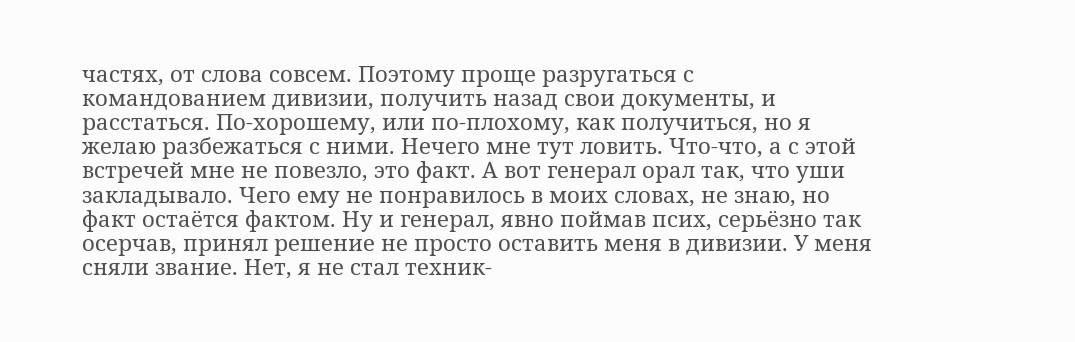частях, от слова совсем. Поэтому проще разругаться с командованием дивизии, получить назад свои документы, и расстаться. По-хорошему, или по-плохому, как получиться, но я желаю разбежаться с ними. Нечего мне тут ловить. Что-что, а с этой встречей мне не повезло, это факт. А вот генерал орал так, что уши закладывало. Чего ему не понравилось в моих словах, не знаю, но факт остаётся фактом. Ну и генерал, явно поймав псих, серьёзно так осерчав, принял решение не просто оставить меня в дивизии. У меня сняли звание. Нет, я не стал техник-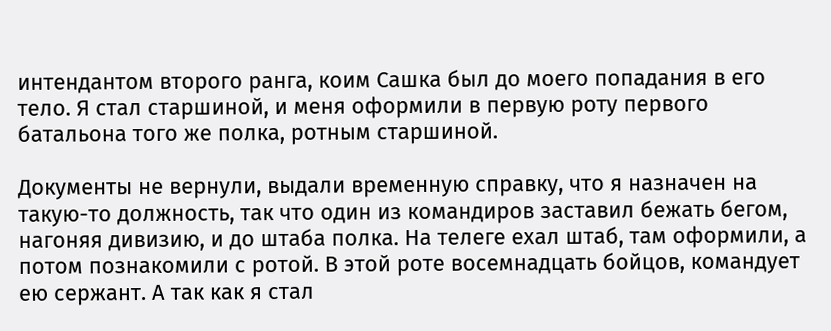интендантом второго ранга, коим Сашка был до моего попадания в его тело. Я стал старшиной, и меня оформили в первую роту первого батальона того же полка, ротным старшиной.

Документы не вернули, выдали временную справку, что я назначен на такую-то должность, так что один из командиров заставил бежать бегом, нагоняя дивизию, и до штаба полка. На телеге ехал штаб, там оформили, а потом познакомили с ротой. В этой роте восемнадцать бойцов, командует ею сержант. А так как я стал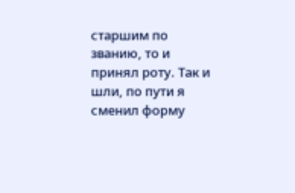старшим по званию, то и принял роту. Так и шли, по пути я сменил форму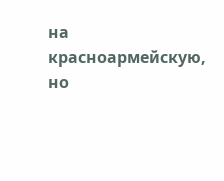на красноармейскую, но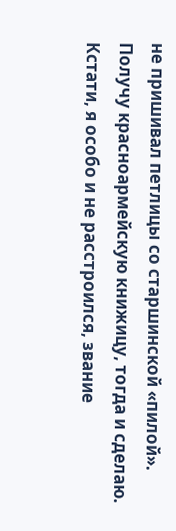не пришивал петлицы со старшинской «пилой». Получу красноармейскую книжицу, тогда и сделаю. Кстати, я особо и не расстроился, звание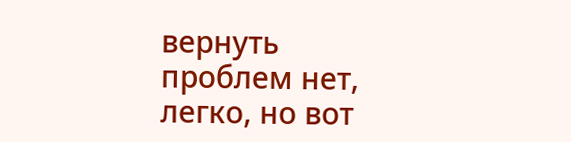вернуть проблем нет, легко, но вот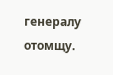генералу отомщу.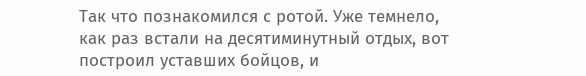Так что познакомился с ротой. Уже темнело, как раз встали на десятиминутный отдых, вот построил уставших бойцов, и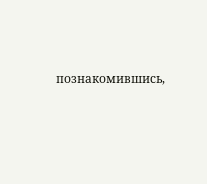познакомившись,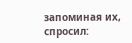запоминая их, спросил: